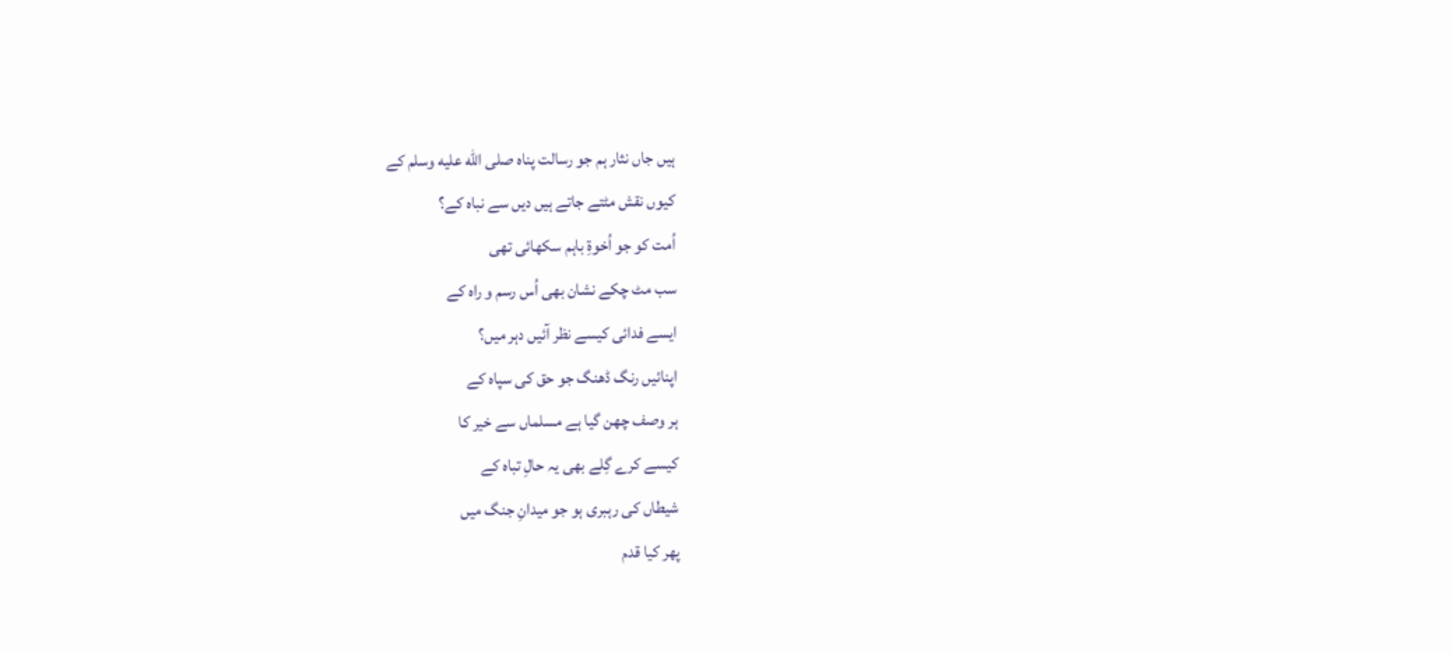ہیں جاں نثار ہم جو رسالت پناہ صلى الله عليه وسلم کے
کیوں نقش مٹتے جاتے ہیں دیں سے نباہ کے؟
اُمت کو جو اُخوۃِ باہم سکھائی تھی
سب مٹ چکے نشان بھی اُس رسم و راہ کے
ایسے فدائی کیسے نظر آئیں دہر میں؟
اپنائیں رنگ ڈھنگ جو حق کی سپاہ کے
ہر وصف چھن گیا ہے مسلماں سے خیر کا
کیسے کرے گِلے بھی یہ حالِ تباہ کے
شیطاں کی رہبری ہو جو میدانِ جنگ میں
پھر کیا قدم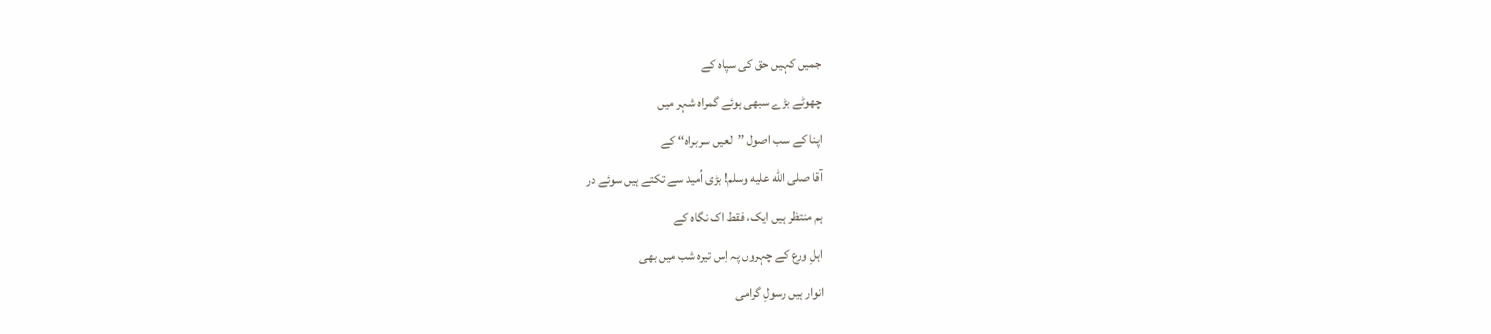جمیں کہیں حق کی سپاہ کے
چھوٹے بڑے سبھی ہوئے گمراہ شہر میں
اپنا کے سب اصول ’’لعیں سربراہ‘‘ کے
آقا صلى الله عليه وسلم! بڑی اُمید سے تکتے ہیں سوئے در
ہم منتظر ہیں ایک، فقط اک نگاہ کے
اہلِ ورع کے چہروں پہ اِس تیرہ شب میں بھی
انوار ہیں رسولِ گرامی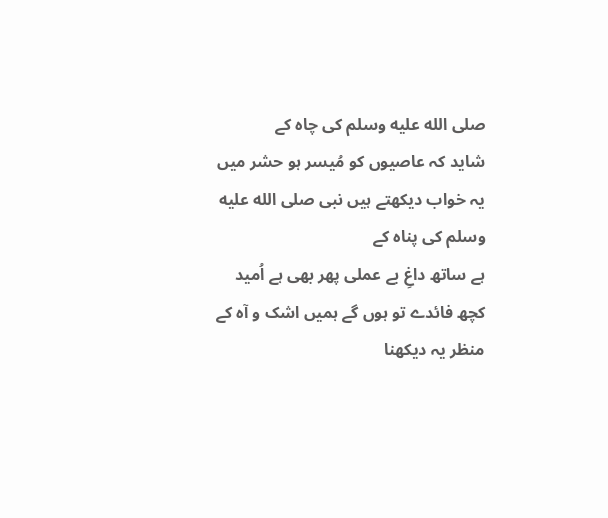صلى الله عليه وسلم کی چاہ کے
شاید کہ عاصیوں کو مُیسر ہو حشر میں
یہ خواب دیکھتے ہیں نبی صلى الله عليه وسلم کی پناہ کے
ہے ساتھ داغِ بے عملی پھر بھی ہے اُمید
کچھ فائدے تو ہوں گے ہمیں اشک و آہ کے
منظر یہ دیکھنا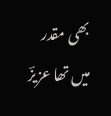بھی مقدر میں تھا عزیزؔ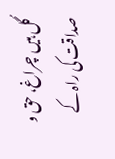گُل ہیں چراغ، حق و صداقت کی راہ کے